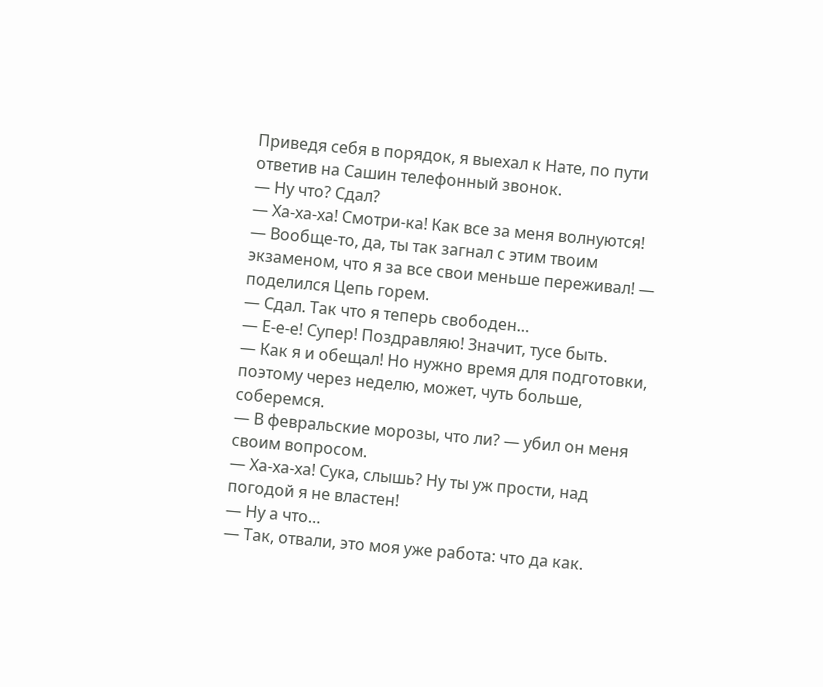Приведя себя в порядок, я выехал к Нате, по пути ответив на Сашин телефонный звонок.
— Ну что? Сдал?
— Ха-ха-ха! Смотри-ка! Как все за меня волнуются!
— Вообще-то, да, ты так загнал с этим твоим экзаменом, что я за все свои меньше переживал! — поделился Цепь горем.
— Сдал. Так что я теперь свободен…
— Е-е-е! Супер! Поздравляю! Значит, тусе быть.
— Как я и обещал! Но нужно время для подготовки, поэтому через неделю, может, чуть больше, соберемся.
— В февральские морозы, что ли? — убил он меня своим вопросом.
— Ха-ха-ха! Сука, слышь? Ну ты уж прости, над погодой я не властен!
— Ну а что…
— Так, отвали, это моя уже работа: что да как.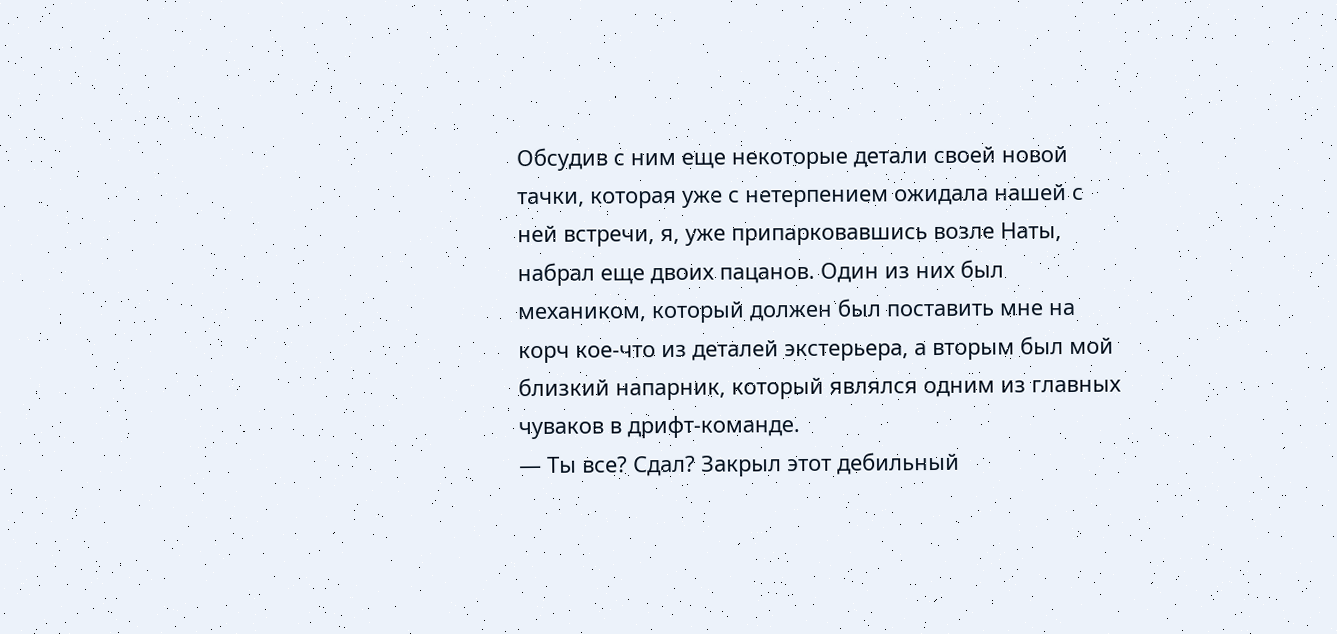Обсудив с ним еще некоторые детали своей новой тачки, которая уже с нетерпением ожидала нашей с ней встречи, я, уже припарковавшись возле Наты, набрал еще двоих пацанов. Один из них был механиком, который должен был поставить мне на корч кое-что из деталей экстерьера, а вторым был мой близкий напарник, который являлся одним из главных чуваков в дрифт-команде.
— Ты все? Сдал? Закрыл этот дебильный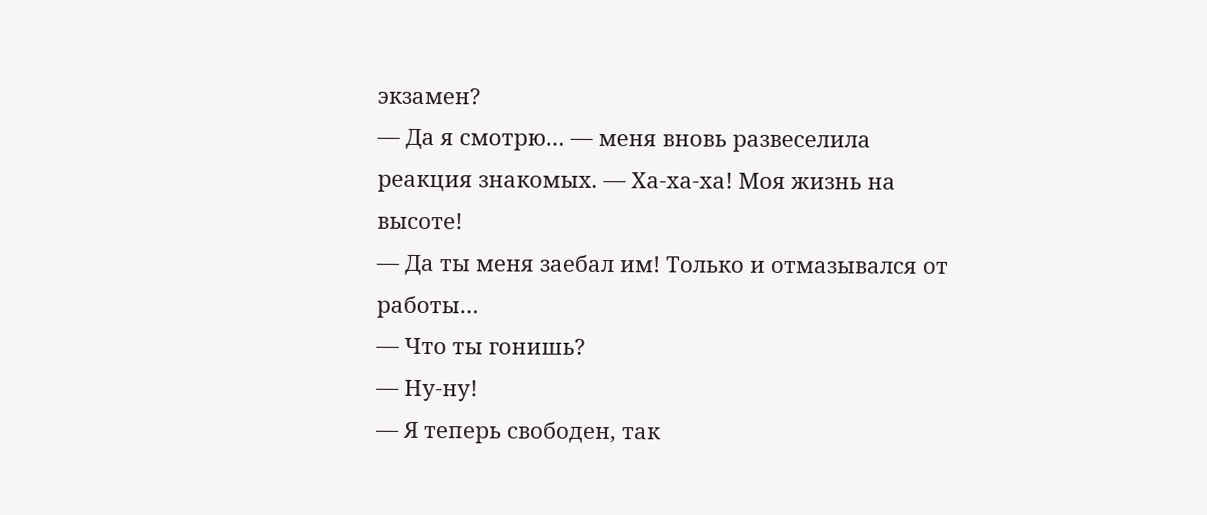экзамен?
— Да я смотрю… — меня вновь развеселила реакция знакомых. — Ха-ха-ха! Моя жизнь на высоте!
— Да ты меня заебал им! Только и отмазывался от работы…
— Что ты гонишь?
— Ну-ну!
— Я теперь свободен, так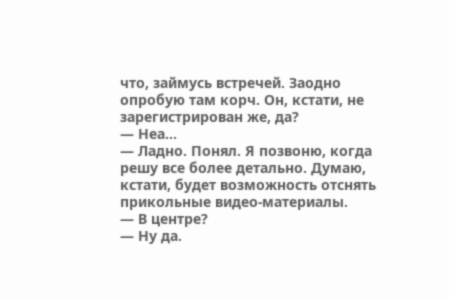что, займусь встречей. Заодно опробую там корч. Он, кстати, не зарегистрирован же, да?
— Неа…
— Ладно. Понял. Я позвоню, когда решу все более детально. Думаю, кстати, будет возможность отснять прикольные видео-материалы.
— В центре?
— Ну да.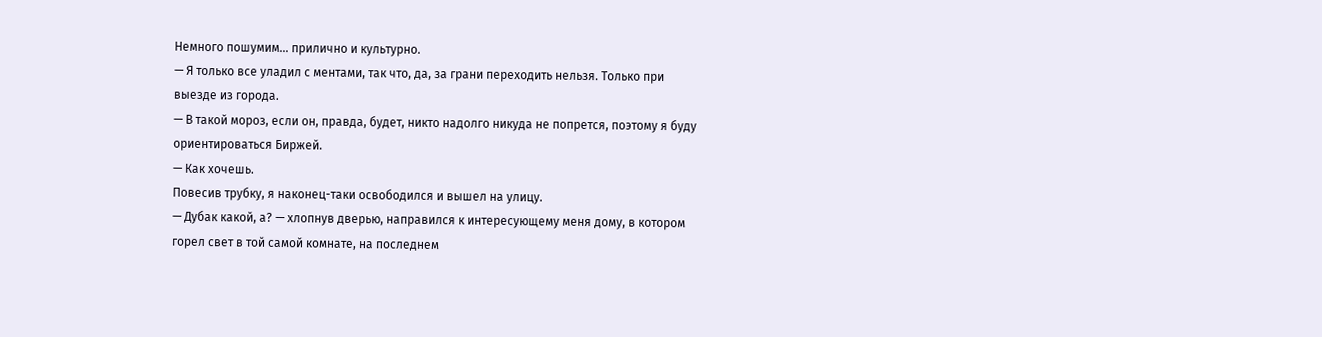Немного пошумим… прилично и культурно.
— Я только все уладил с ментами, так что, да, за грани переходить нельзя. Только при выезде из города.
— В такой мороз, если он, правда, будет, никто надолго никуда не попрется, поэтому я буду ориентироваться Биржей.
— Как хочешь.
Повесив трубку, я наконец-таки освободился и вышел на улицу.
— Дубак какой, а? — хлопнув дверью, направился к интересующему меня дому, в котором горел свет в той самой комнате, на последнем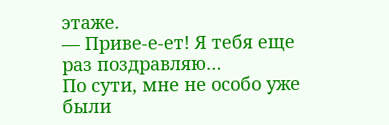этаже.
— Приве-е-ет! Я тебя еще раз поздравляю…
По сути, мне не особо уже были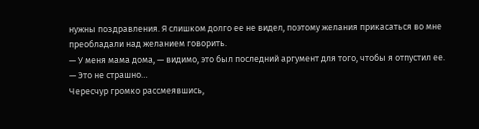нужны поздравления. Я слишком долго ее не видел, поэтому желания прикасаться во мне преобладали над желанием говорить.
— У меня мама дома, — видимо, это был последний аргумент для того, чтобы я отпустил ее.
— Это не страшно…
Чересчур громко рассмеявшись,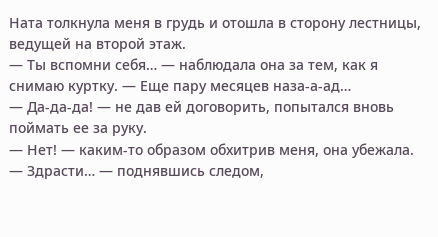Ната толкнула меня в грудь и отошла в сторону лестницы, ведущей на второй этаж.
— Ты вспомни себя… — наблюдала она за тем, как я снимаю куртку. — Еще пару месяцев наза-а-ад…
— Да-да-да! — не дав ей договорить, попытался вновь поймать ее за руку.
— Нет! — каким-то образом обхитрив меня, она убежала.
— Здрасти… — поднявшись следом,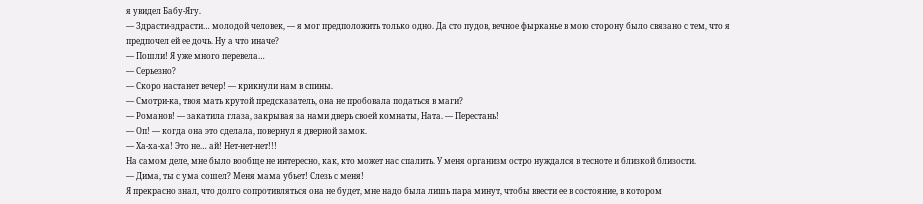я увидел Бабу-Ягу.
— Здрасти-здрасти… молодой человек, — я мог предположить только одно. Да сто пудов, вечное фырканье в мою сторону было связано с тем, что я предпочел ей ее дочь. Ну а что иначе?
— Пошли! Я уже много перевела…
— Серьезно?
— Скоро настанет вечер! — крикнули нам в спины.
— Смотри-ка, твоя мать крутой предсказатель, она не пробовала податься в маги?
— Романов! — закатила глаза, закрывая за нами дверь своей комнаты, Ната. — Перестань!
— Оп! — когда она это сделала, повернул я дверной замок.
— Ха-ха-ха! Это не… ай! Нет-нет-нет!!!
На самом деле, мне было вообще не интересно, как, кто может нас спалить. У меня организм остро нуждался в тесноте и близкой близости.
— Дима, ты с ума сошел? Меня мама убьет! Слезь с меня!
Я прекрасно знал, что долго сопротивляться она не будет, мне надо была лишь пара минут, чтобы ввести ее в состояние, в котором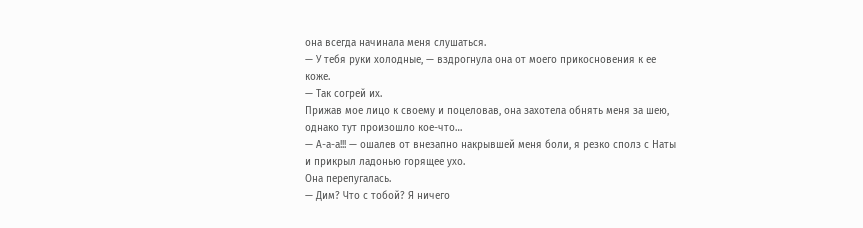она всегда начинала меня слушаться.
— У тебя руки холодные, — вздрогнула она от моего прикосновения к ее коже.
— Так согрей их.
Прижав мое лицо к своему и поцеловав, она захотела обнять меня за шею, однако тут произошло кое-что…
— А-а-а!!! — ошалев от внезапно накрывшей меня боли, я резко сполз с Наты и прикрыл ладонью горящее ухо.
Она перепугалась.
— Дим? Что с тобой? Я ничего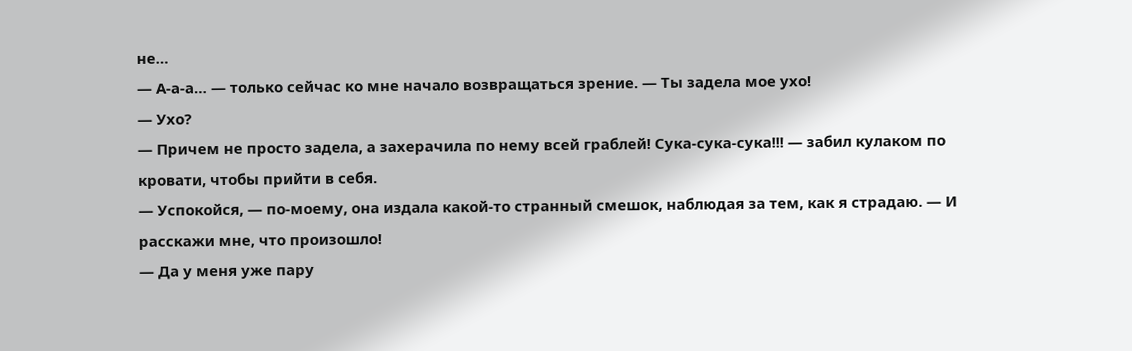не…
— А-а-а… — только сейчас ко мне начало возвращаться зрение. — Ты задела мое ухо!
— Ухо?
— Причем не просто задела, а захерачила по нему всей граблей! Сука-сука-сука!!! — забил кулаком по кровати, чтобы прийти в себя.
— Успокойся, — по-моему, она издала какой-то странный смешок, наблюдая за тем, как я страдаю. — И расскажи мне, что произошло!
— Да у меня уже пару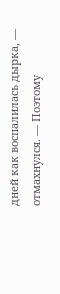дней как воспалилась дырка, — отмахнулся. — Поэтому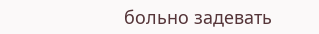больно задевать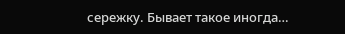сережку. Бывает такое иногда…